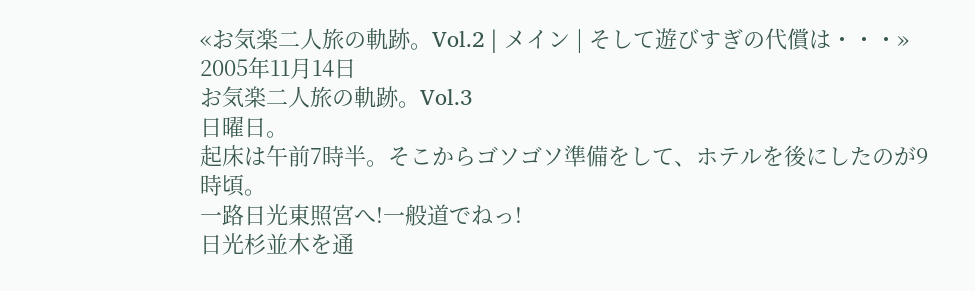«お気楽二人旅の軌跡。Vol.2 | メイン | そして遊びすぎの代償は・・・»
2005年11月14日
お気楽二人旅の軌跡。Vol.3
日曜日。
起床は午前7時半。そこからゴソゴソ準備をして、ホテルを後にしたのが9時頃。
一路日光東照宮へ!一般道でねっ!
日光杉並木を通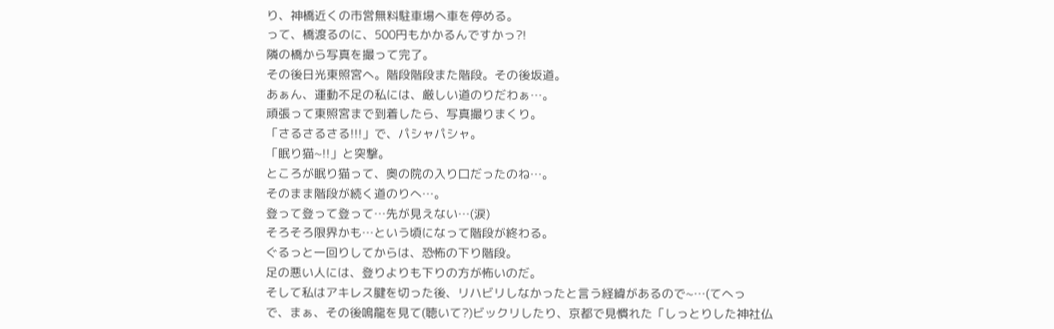り、神橋近くの市営無料駐車場へ車を停める。
って、橋渡るのに、500円もかかるんですかっ?!
隣の橋から写真を撮って完了。
その後日光東照宮へ。階段階段また階段。その後坂道。
あぁん、運動不足の私には、厳しい道のりだわぁ…。
頑張って東照宮まで到着したら、写真撮りまくり。
「さるさるさる!!!」で、パシャパシャ。
「眠り猫~!!」と突撃。
ところが眠り猫って、奥の院の入り口だったのね…。
そのまま階段が続く道のりへ…。
登って登って登って…先が見えない…(涙)
そろそろ限界かも…という頃になって階段が終わる。
ぐるっと一回りしてからは、恐怖の下り階段。
足の悪い人には、登りよりも下りの方が怖いのだ。
そして私はアキレス腱を切った後、リハビリしなかったと言う経緯があるので~…(てへっ
で、まぁ、その後鳴龍を見て(聴いて?)ビックリしたり、京都で見慣れた「しっとりした神社仏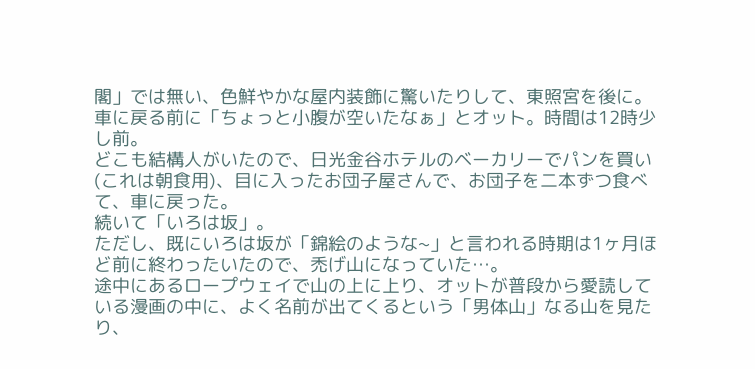閣」では無い、色鮮やかな屋内装飾に驚いたりして、東照宮を後に。
車に戻る前に「ちょっと小腹が空いたなぁ」とオット。時間は12時少し前。
どこも結構人がいたので、日光金谷ホテルのベーカリーでパンを買い(これは朝食用)、目に入ったお団子屋さんで、お団子を二本ずつ食べて、車に戻った。
続いて「いろは坂」。
ただし、既にいろは坂が「錦絵のような~」と言われる時期は1ヶ月ほど前に終わったいたので、禿げ山になっていた…。
途中にあるロープウェイで山の上に上り、オットが普段から愛読している漫画の中に、よく名前が出てくるという「男体山」なる山を見たり、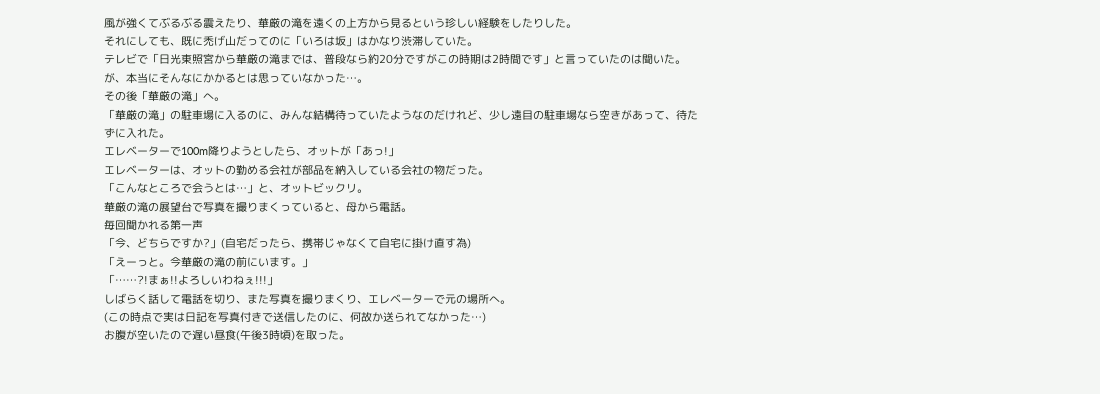風が強くてぶるぶる震えたり、華厳の滝を遠くの上方から見るという珍しい経験をしたりした。
それにしても、既に禿げ山だってのに「いろは坂」はかなり渋滞していた。
テレビで「日光東照宮から華厳の滝までは、普段なら約20分ですがこの時期は2時間です」と言っていたのは聞いた。
が、本当にそんなにかかるとは思っていなかった…。
その後「華厳の滝」へ。
「華厳の滝」の駐車場に入るのに、みんな結構待っていたようなのだけれど、少し遠目の駐車場なら空きがあって、待たずに入れた。
エレベーターで100m降りようとしたら、オットが「あっ!」
エレベーターは、オットの勤める会社が部品を納入している会社の物だった。
「こんなところで会うとは…」と、オットビックリ。
華厳の滝の展望台で写真を撮りまくっていると、母から電話。
毎回聞かれる第一声
「今、どちらですか?」(自宅だったら、携帯じゃなくて自宅に掛け直す為)
「えーっと。今華厳の滝の前にいます。」
「……?!まぁ!!よろしいわねぇ!!!」
しばらく話して電話を切り、また写真を撮りまくり、エレベーターで元の場所へ。
(この時点で実は日記を写真付きで送信したのに、何故か送られてなかった…)
お腹が空いたので遅い昼食(午後3時頃)を取った。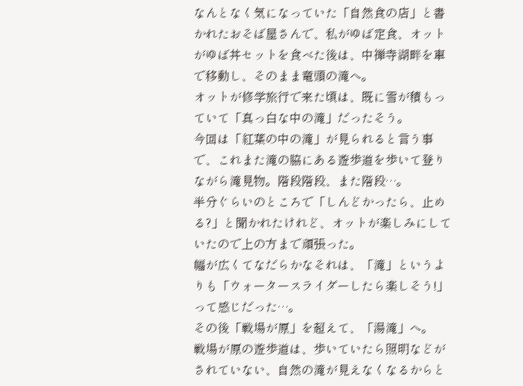なんとなく気になっていた「自然食の店」と書かれたおそば屋さんで、私がゆば定食、オットがゆば丼セットを食べた後は、中禅寺湖畔を車で移動し、そのまま竜頭の滝へ。
オットが修学旅行で来た頃は、既に雪が積もっていて「真っ白な中の滝」だったそう。
今回は「紅葉の中の滝」が見られると言う事で、これまた滝の脇にある遊歩道を歩いて登りながら滝見物。階段階段、また階段…。
半分ぐらいのところで「しんどかったら、止める?」と聞かれたけれど、オットが楽しみにしていたので上の方まで頑張った。
幅が広くてなだらかなそれは、「滝」というよりも「ウォータースライダーしたら楽しそう!」って感じだった…。
その後「戦場が原」を超えて、「湯滝」へ。
戦場が原の遊歩道は、歩いていたら照明などがされていない、自然の滝が見えなくなるからと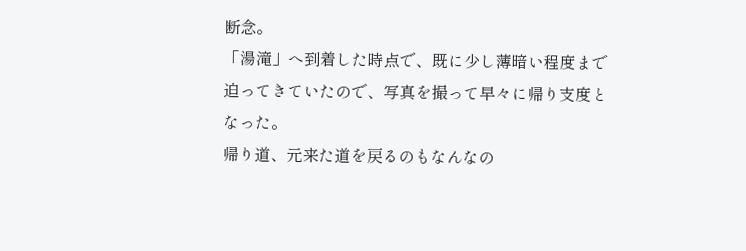断念。
「湯滝」へ到着した時点で、既に少し薄暗い程度まで迫ってきていたので、写真を撮って早々に帰り支度となった。
帰り道、元来た道を戻るのもなんなの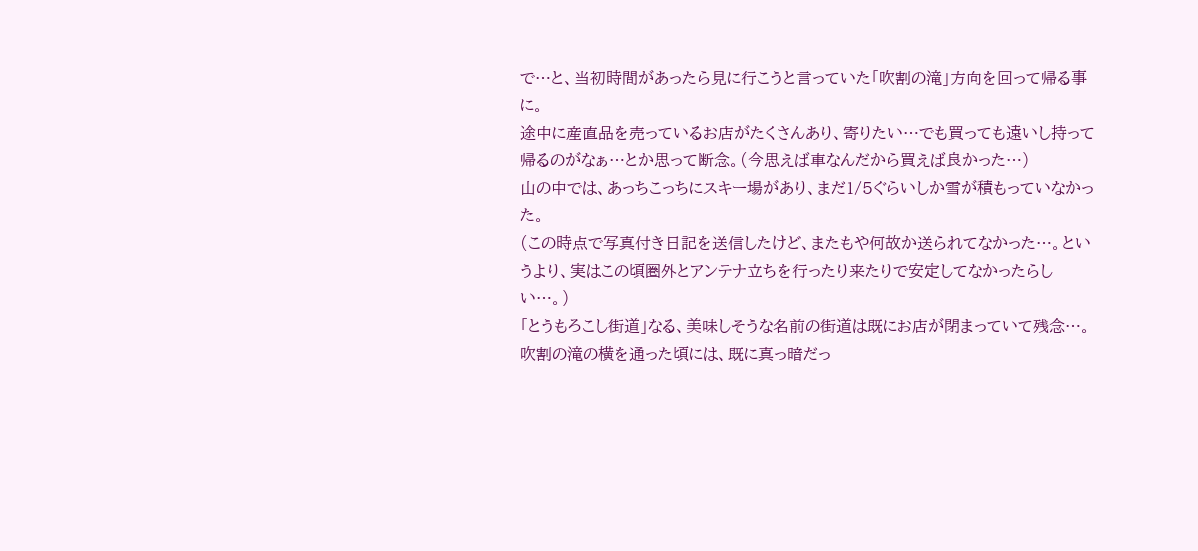で…と、当初時間があったら見に行こうと言っていた「吹割の滝」方向を回って帰る事に。
途中に産直品を売っているお店がたくさんあり、寄りたい…でも買っても遠いし持って帰るのがなぁ…とか思って断念。(今思えば車なんだから買えば良かった…)
山の中では、あっちこっちにスキー場があり、まだ1/5ぐらいしか雪が積もっていなかった。
(この時点で写真付き日記を送信したけど、またもや何故か送られてなかった…。というより、実はこの頃圏外とアンテナ立ちを行ったり来たりで安定してなかったらしい…。)
「とうもろこし街道」なる、美味しそうな名前の街道は既にお店が閉まっていて残念…。
吹割の滝の横を通った頃には、既に真っ暗だっ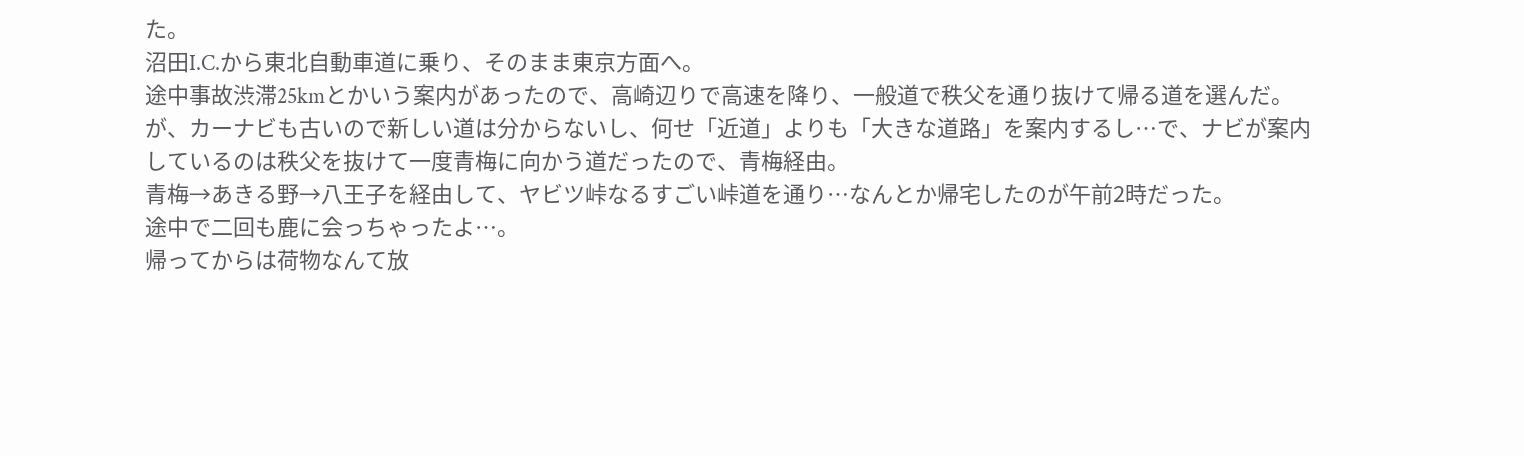た。
沼田I.C.から東北自動車道に乗り、そのまま東京方面へ。
途中事故渋滞25kmとかいう案内があったので、高崎辺りで高速を降り、一般道で秩父を通り抜けて帰る道を選んだ。
が、カーナビも古いので新しい道は分からないし、何せ「近道」よりも「大きな道路」を案内するし…で、ナビが案内しているのは秩父を抜けて一度青梅に向かう道だったので、青梅経由。
青梅→あきる野→八王子を経由して、ヤビツ峠なるすごい峠道を通り…なんとか帰宅したのが午前2時だった。
途中で二回も鹿に会っちゃったよ…。
帰ってからは荷物なんて放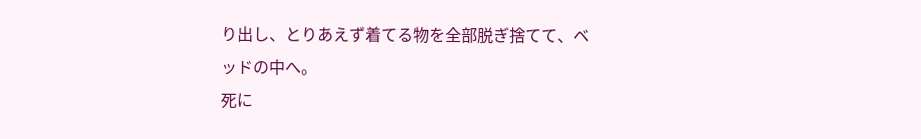り出し、とりあえず着てる物を全部脱ぎ捨てて、ベッドの中へ。
死に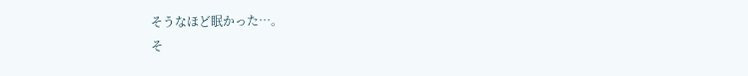そうなほど眠かった…。
そ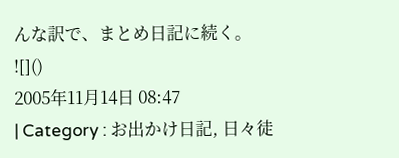んな訳で、まとめ日記に続く。
![]()
2005年11月14日 08:47
| Category : お出かけ日記, 日々徒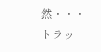然・・・
トラッ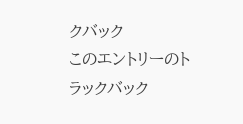クバック
このエントリーのトラックバック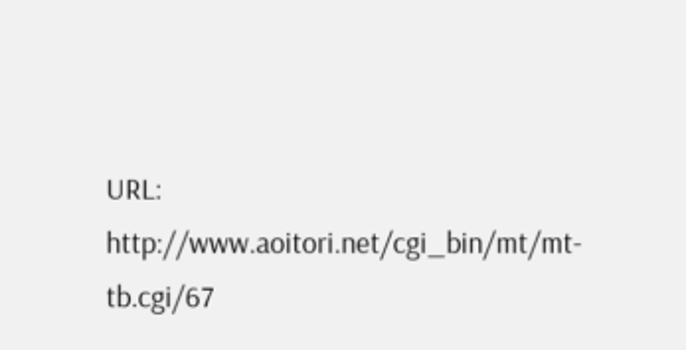URL:
http://www.aoitori.net/cgi_bin/mt/mt-tb.cgi/67